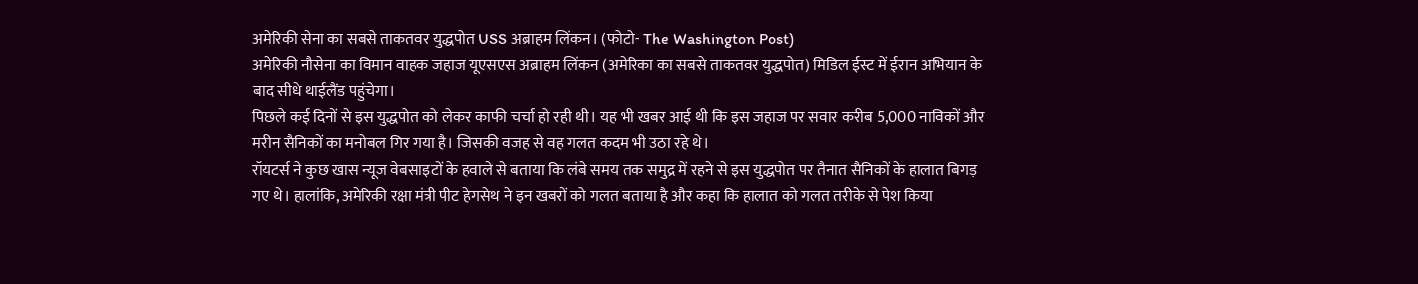अमेरिकी सेना का सबसे ताकतवर युद्धपोत USS अब्राहम लिंकन। (फोटो- The Washington Post)
अमेरिकी नौसेना का विमान वाहक जहाज यूएसएस अब्राहम लिंकन (अमेरिका का सबसे ताकतवर युद्धपोत) मिडिल ईस्ट में ईरान अभियान के बाद सीधे थाईलैंड पहुंचेगा।
पिछले कई दिनों से इस युद्धपोत को लेकर काफी चर्चा हो रही थी। यह भी खबर आई थी कि इस जहाज पर सवार करीब 5,000 नाविकों और मरीन सैनिकों का मनोबल गिर गया है। जिसकी वजह से वह गलत कदम भी उठा रहे थे।
रॉयटर्स ने कुछ खास न्यूज वेबसाइटों के हवाले से बताया कि लंबे समय तक समुद्र में रहने से इस युद्धपोत पर तैनात सैनिकों के हालात बिगड़ गए थे। हालांकि, अमेरिकी रक्षा मंत्री पीट हेगसेथ ने इन खबरों को गलत बताया है और कहा कि हालात को गलत तरीके से पेश किया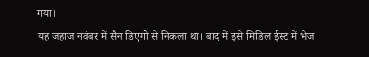गया।
यह जहाज नवंबर में सैन डिएगो से निकला था। बाद में इसे मिडिल ईस्ट में भेज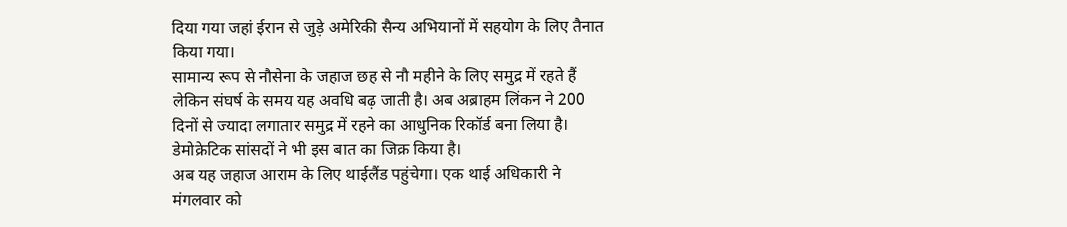दिया गया जहां ईरान से जुड़े अमेरिकी सैन्य अभियानों में सहयोग के लिए तैनात किया गया।
सामान्य रूप से नौसेना के जहाज छह से नौ महीने के लिए समुद्र में रहते हैं लेकिन संघर्ष के समय यह अवधि बढ़ जाती है। अब अब्राहम लिंकन ने 200 दिनों से ज्यादा लगातार समुद्र में रहने का आधुनिक रिकॉर्ड बना लिया है। डेमोक्रेटिक सांसदों ने भी इस बात का जिक्र किया है।
अब यह जहाज आराम के लिए थाईलैंड पहुंचेगा। एक थाई अधिकारी ने मंगलवार को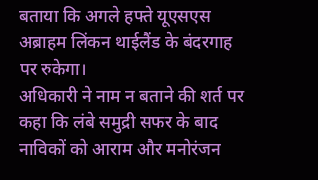बताया कि अगले हफ्ते यूएसएस अब्राहम लिंकन थाईलैंड के बंदरगाह पर रुकेगा।
अधिकारी ने नाम न बताने की शर्त पर कहा कि लंबे समुद्री सफर के बाद नाविकों को आराम और मनोरंजन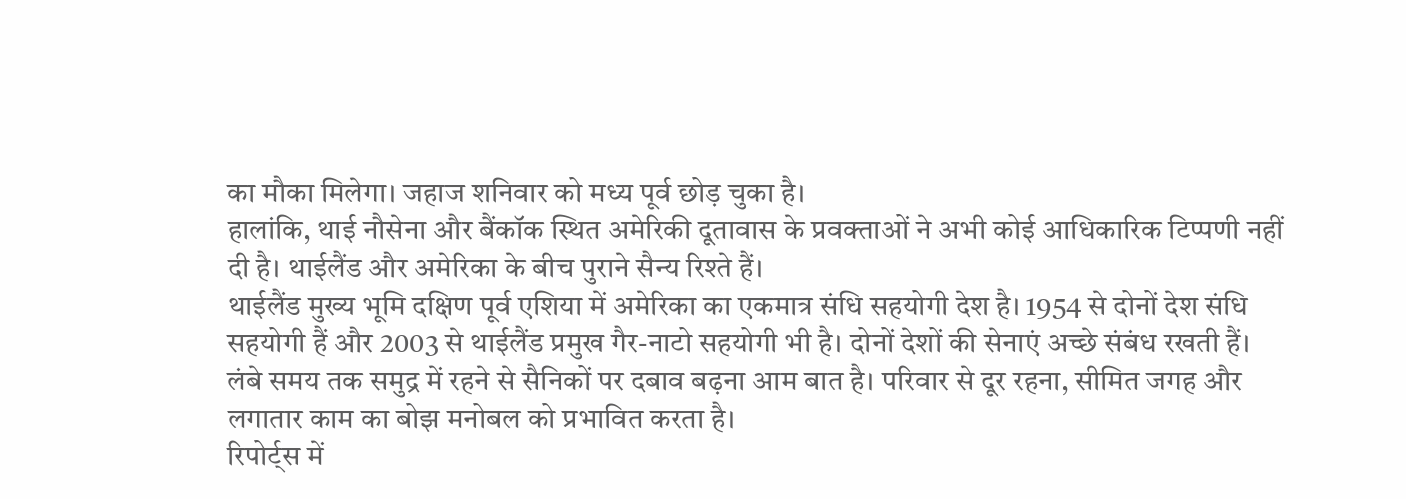का मौका मिलेगा। जहाज शनिवार को मध्य पूर्व छोड़ चुका है।
हालांकि, थाई नौसेना और बैंकॉक स्थित अमेरिकी दूतावास के प्रवक्ताओं ने अभी कोई आधिकारिक टिप्पणी नहीं दी है। थाईलैंड और अमेरिका के बीच पुराने सैन्य रिश्ते हैं।
थाईलैंड मुख्य भूमि दक्षिण पूर्व एशिया में अमेरिका का एकमात्र संधि सहयोगी देश है। 1954 से दोनों देश संधि सहयोगी हैं और 2003 से थाईलैंड प्रमुख गैर-नाटो सहयोगी भी है। दोनों देशों की सेनाएं अच्छे संबंध रखती हैं।
लंबे समय तक समुद्र में रहने से सैनिकों पर दबाव बढ़ना आम बात है। परिवार से दूर रहना, सीमित जगह और लगातार काम का बोझ मनोबल को प्रभावित करता है।
रिपोर्ट्स में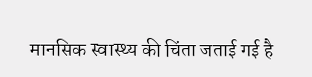मानसिक स्वास्थ्य की चिंता जताई गई है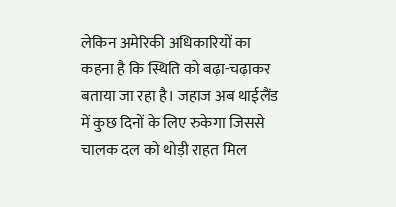लेकिन अमेरिकी अधिकारियों का कहना है कि स्थिति को बढ़ा-चढ़ाकर बताया जा रहा है। जहाज अब थाईलैंड में कुछ दिनों के लिए रुकेगा जिससे चालक दल को थोड़ी राहत मिल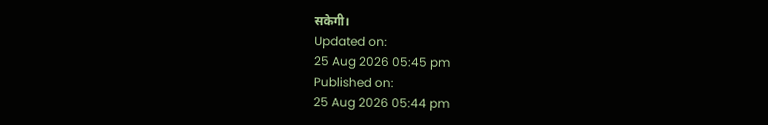सकेगी।
Updated on:
25 Aug 2026 05:45 pm
Published on:
25 Aug 2026 05:44 pm